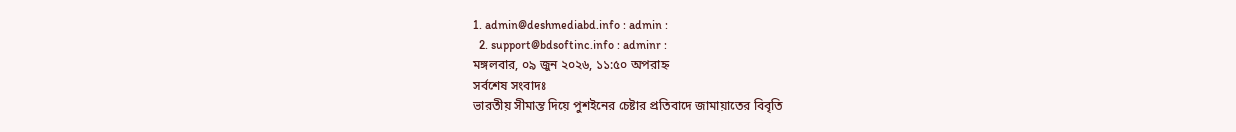1. admin@deshmediabd.info : admin :
  2. support@bdsoftinc.info : adminr :
মঙ্গলবার, ০৯ জুন ২০২৬, ১১:৫০ অপরাহ্ন
সর্বশেষ সংবাদঃ
ভারতীয় সীমান্ত দিয়ে পুশইনের চেষ্টার প্রতিবাদে জামায়াতের বিবৃতি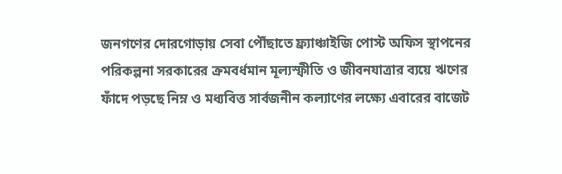জনগণের দোরগোড়ায় সেবা পৌঁছাতে ফ্র্যাঞ্চাইজি পোস্ট অফিস স্থাপনের পরিকল্পনা সরকারের ক্রমবর্ধমান মূল্যস্ফীতি ও জীবনযাত্রার ব্যয়ে ঋণের ফাঁদে পড়ছে নিম্ন ও মধ্যবিত্ত সার্বজনীন কল্যাণের লক্ষ্যে এবারের বাজেট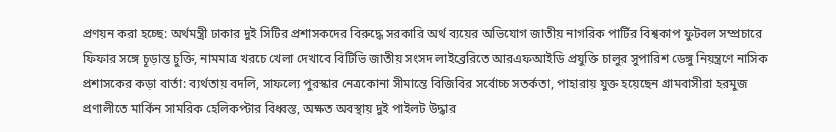প্রণয়ন করা হচ্ছে: অর্থমন্ত্রী ঢাকার দুই সিটির প্রশাসকদের বিরুদ্ধে সরকারি অর্থ ব্যয়ের অভিযোগ জাতীয় নাগরিক পার্টির বিশ্বকাপ ফুটবল সম্প্রচারে ফিফার সঙ্গে চূড়ান্ত চুক্তি, নামমাত্র খরচে খেলা দেখাবে বিটিভি জাতীয় সংসদ লাইব্রেরিতে আরএফআইডি প্রযুক্তি চালুর সুপারিশ ডেঙ্গু নিয়ন্ত্রণে নাসিক প্রশাসকের কড়া বার্তা: ব্যর্থতায় বদলি, সাফল্যে পুরস্কার নেত্রকোনা সীমান্তে বিজিবির সর্বোচ্চ সতর্কতা, পাহারায় যুক্ত হয়েছেন গ্রামবাসীরা হরমুজ প্রণালীতে মার্কিন সামরিক হেলিকপ্টার বিধ্বস্ত, অক্ষত অবস্থায় দুই পাইলট উদ্ধার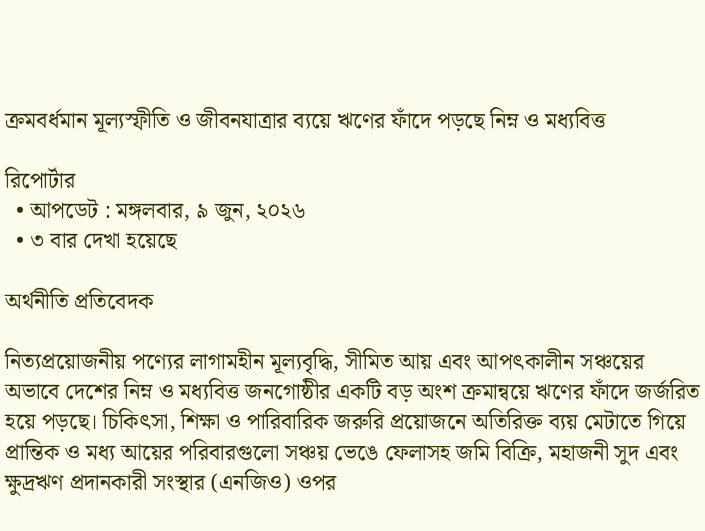ক্রমবর্ধমান মূল্যস্ফীতি ও জীবনযাত্রার ব্যয়ে ঋণের ফাঁদে পড়ছে নিম্ন ও মধ্যবিত্ত

রিপোর্টার
  • আপডেট : মঙ্গলবার, ৯ জুন, ২০২৬
  • ৩ বার দেখা হয়েছে

অর্থনীতি প্রতিবেদক

নিত্যপ্রয়োজনীয় পণ্যের লাগামহীন মূল্যবৃদ্ধি, সীমিত আয় এবং আপৎকালীন সঞ্চয়ের অভাবে দেশের নিম্ন ও মধ্যবিত্ত জনগোষ্ঠীর একটি বড় অংশ ক্রমান্বয়ে ঋণের ফাঁদে জর্জরিত হয়ে পড়ছে। চিকিৎসা, শিক্ষা ও পারিবারিক জরুরি প্রয়োজনে অতিরিক্ত ব্যয় মেটাতে গিয়ে প্রান্তিক ও মধ্য আয়ের পরিবারগুলো সঞ্চয় ভেঙে ফেলাসহ জমি বিক্রি, মহাজনী সুদ এবং ক্ষুদ্রঋণ প্রদানকারী সংস্থার (এনজিও) ওপর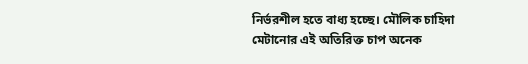নির্ভরশীল হতে বাধ্য হচ্ছে। মৌলিক চাহিদা মেটানোর এই অতিরিক্ত চাপ অনেক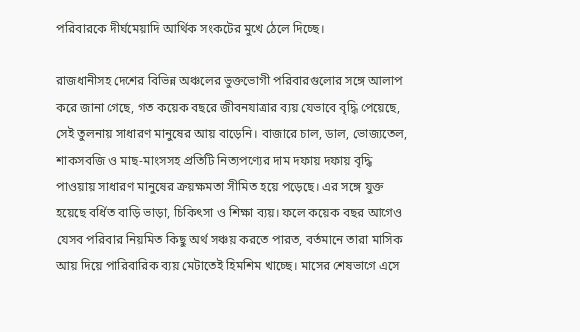পরিবারকে দীর্ঘমেয়াদি আর্থিক সংকটের মুখে ঠেলে দিচ্ছে।

রাজধানীসহ দেশের বিভিন্ন অঞ্চলের ভুক্তভোগী পরিবারগুলোর সঙ্গে আলাপ করে জানা গেছে, গত কয়েক বছরে জীবনযাত্রার ব্যয় যেভাবে বৃদ্ধি পেয়েছে, সেই তুলনায় সাধারণ মানুষের আয় বাড়েনি। বাজারে চাল, ডাল, ভোজ্যতেল, শাকসবজি ও মাছ-মাংসসহ প্রতিটি নিত্যপণ্যের দাম দফায় দফায় বৃদ্ধি পাওয়ায় সাধারণ মানুষের ক্রয়ক্ষমতা সীমিত হয়ে পড়েছে। এর সঙ্গে যুক্ত হয়েছে বর্ধিত বাড়ি ভাড়া, চিকিৎসা ও শিক্ষা ব্যয়। ফলে কয়েক বছর আগেও যেসব পরিবার নিয়মিত কিছু অর্থ সঞ্চয় করতে পারত, বর্তমানে তারা মাসিক আয় দিয়ে পারিবারিক ব্যয় মেটাতেই হিমশিম খাচ্ছে। মাসের শেষভাগে এসে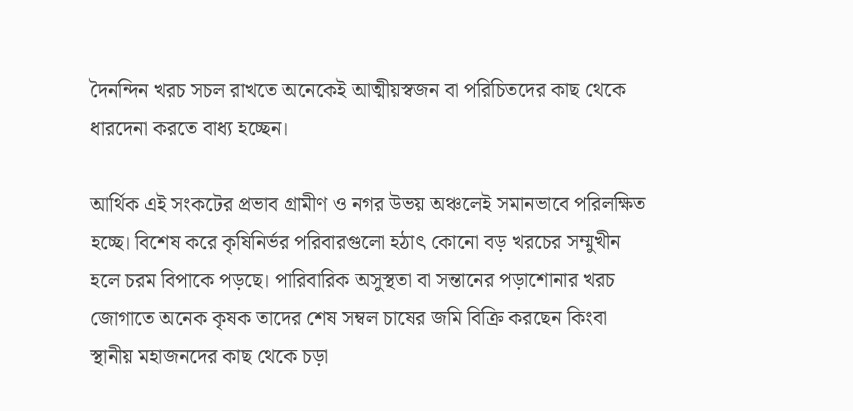দৈনন্দিন খরচ সচল রাখতে অনেকেই আত্মীয়স্বজন বা পরিচিতদের কাছ থেকে ধারদেনা করতে বাধ্য হচ্ছেন।

আর্থিক এই সংকটের প্রভাব গ্রামীণ ও নগর উভয় অঞ্চলেই সমানভাবে পরিলক্ষিত হচ্ছে। বিশেষ করে কৃষিনির্ভর পরিবারগুলো হঠাৎ কোনো বড় খরচের সম্মুখীন হলে চরম বিপাকে পড়ছে। পারিবারিক অসুস্থতা বা সন্তানের পড়াশোনার খরচ জোগাতে অনেক কৃষক তাদের শেষ সম্বল চাষের জমি বিক্রি করছেন কিংবা স্থানীয় মহাজনদের কাছ থেকে চড়া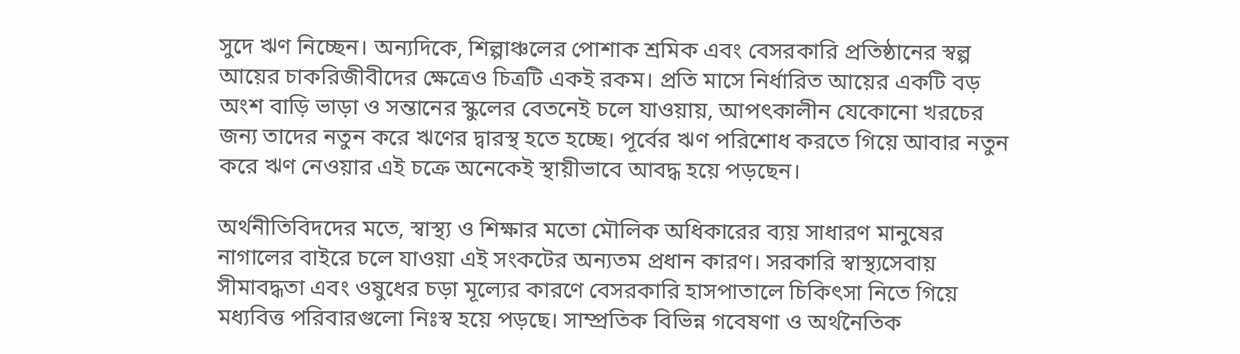সুদে ঋণ নিচ্ছেন। অন্যদিকে, শিল্পাঞ্চলের পোশাক শ্রমিক এবং বেসরকারি প্রতিষ্ঠানের স্বল্প আয়ের চাকরিজীবীদের ক্ষেত্রেও চিত্রটি একই রকম। প্রতি মাসে নির্ধারিত আয়ের একটি বড় অংশ বাড়ি ভাড়া ও সন্তানের স্কুলের বেতনেই চলে যাওয়ায়, আপৎকালীন যেকোনো খরচের জন্য তাদের নতুন করে ঋণের দ্বারস্থ হতে হচ্ছে। পূর্বের ঋণ পরিশোধ করতে গিয়ে আবার নতুন করে ঋণ নেওয়ার এই চক্রে অনেকেই স্থায়ীভাবে আবদ্ধ হয়ে পড়ছেন।

অর্থনীতিবিদদের মতে, স্বাস্থ্য ও শিক্ষার মতো মৌলিক অধিকারের ব্যয় সাধারণ মানুষের নাগালের বাইরে চলে যাওয়া এই সংকটের অন্যতম প্রধান কারণ। সরকারি স্বাস্থ্যসেবায় সীমাবদ্ধতা এবং ওষুধের চড়া মূল্যের কারণে বেসরকারি হাসপাতালে চিকিৎসা নিতে গিয়ে মধ্যবিত্ত পরিবারগুলো নিঃস্ব হয়ে পড়ছে। সাম্প্রতিক বিভিন্ন গবেষণা ও অর্থনৈতিক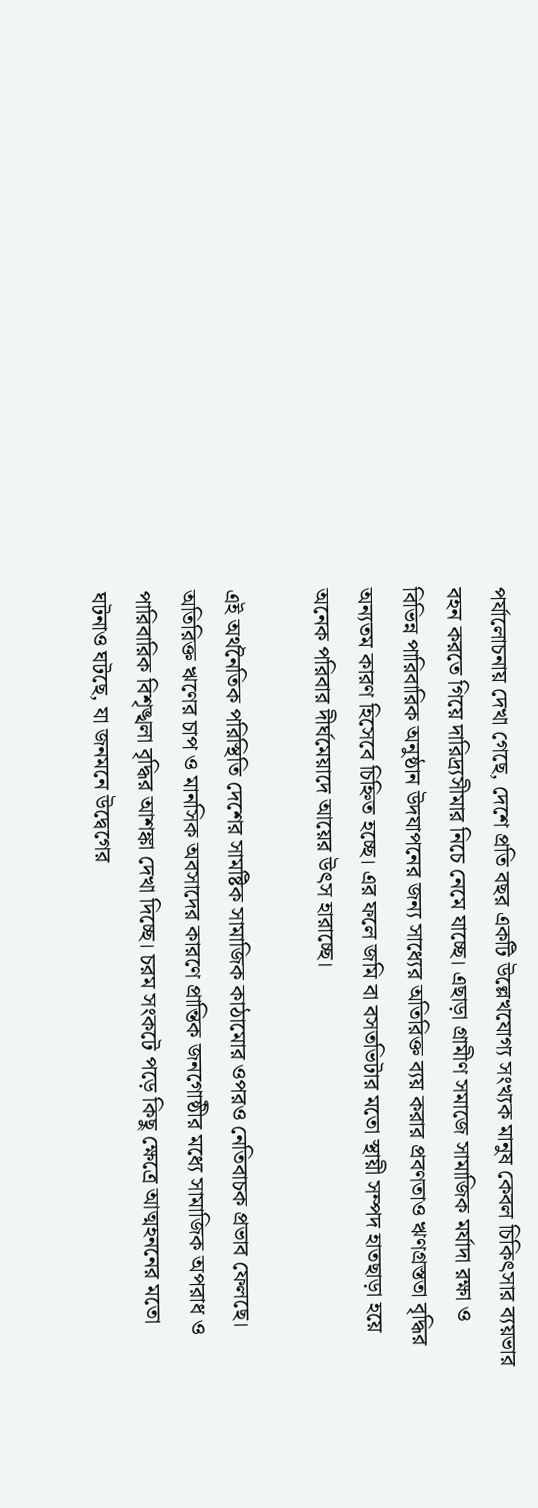পর্যালোচনায় দেখা গেছে, দেশে প্রতি বছর একটি উল্লেখযোগ্য সংখ্যক মানুষ কেবল চিকিৎসার ব্যয়ভার বহন করতে গিয়ে দারিদ্র্যসীমার নিচে নেমে যাচ্ছে। এছাড়া গ্রামীণ সমাজে সামাজিক মর্যাদা রক্ষা ও বিভিন্ন পারিবারিক অনুষ্ঠান উদযাপনের জন্য সাধ্যের অতিরিক্ত ব্যয় করার প্রবণতাও ঋণগ্রস্ততা বৃদ্ধির অন্যতম কারণ হিসেবে চিহ্নিত হচ্ছে। এর ফলে জমি বা বসতভিটার মতো স্থায়ী সম্পদ হাতছাড়া হয়ে অনেক পরিবার দীর্ঘমেয়াদে আয়ের উৎস হারাচ্ছে।

এই অর্থনৈতিক পরিস্থিতি দেশের সামষ্টিক সামাজিক কাঠামোর ওপরও নেতিবাচক প্রভাব ফেলছে। অতিরিক্ত ঋণের চাপ ও মানসিক অবসাদের কারণে প্রান্তিক জনগোষ্ঠীর মধ্যে সামাজিক অপরাধ ও পারিবারিক বিশৃঙ্খলা বৃদ্ধির আশঙ্কা দেখা দিচ্ছে। চরম সংকটে পড়ে কিছু ক্ষেত্রে আত্মহননের মতো ঘটনাও ঘটছে, যা জনমনে উদ্বেগের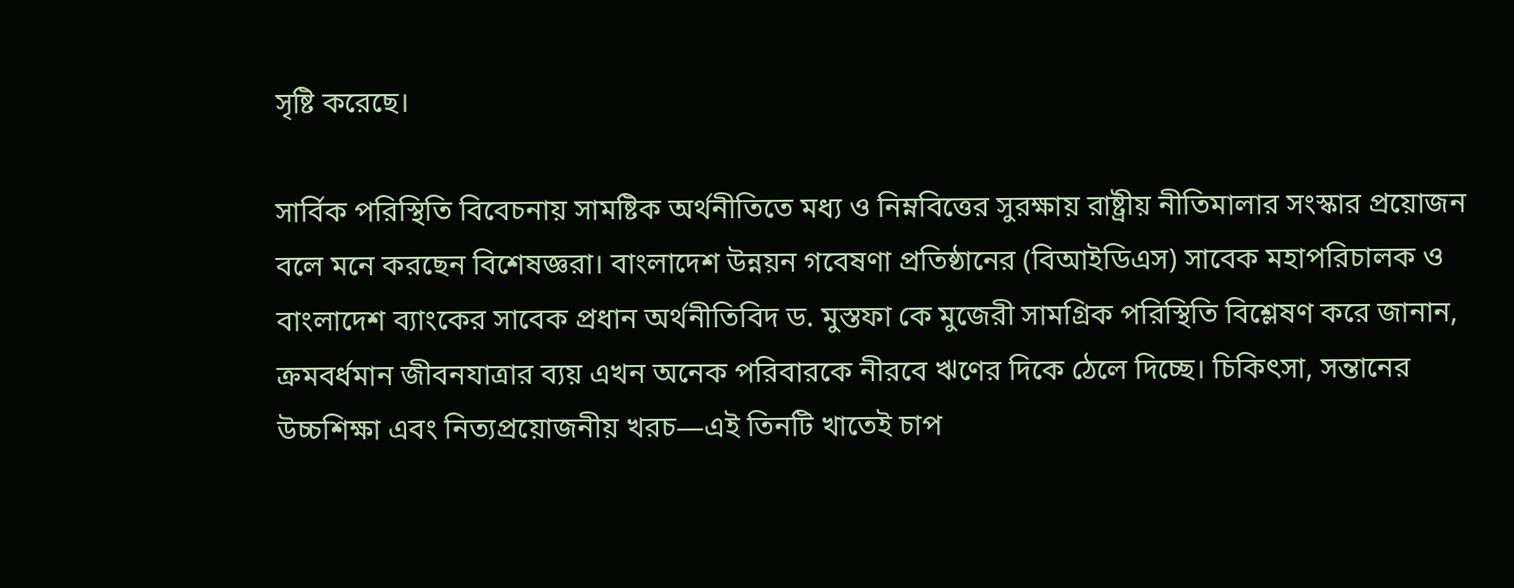সৃষ্টি করেছে।

সার্বিক পরিস্থিতি বিবেচনায় সামষ্টিক অর্থনীতিতে মধ্য ও নিম্নবিত্তের সুরক্ষায় রাষ্ট্রীয় নীতিমালার সংস্কার প্রয়োজন বলে মনে করছেন বিশেষজ্ঞরা। বাংলাদেশ উন্নয়ন গবেষণা প্রতিষ্ঠানের (বিআইডিএস) সাবেক মহাপরিচালক ও বাংলাদেশ ব্যাংকের সাবেক প্রধান অর্থনীতিবিদ ড. মুস্তফা কে মুজেরী সামগ্রিক পরিস্থিতি বিশ্লেষণ করে জানান, ক্রমবর্ধমান জীবনযাত্রার ব্যয় এখন অনেক পরিবারকে নীরবে ঋণের দিকে ঠেলে দিচ্ছে। চিকিৎসা, সন্তানের উচ্চশিক্ষা এবং নিত্যপ্রয়োজনীয় খরচ—এই তিনটি খাতেই চাপ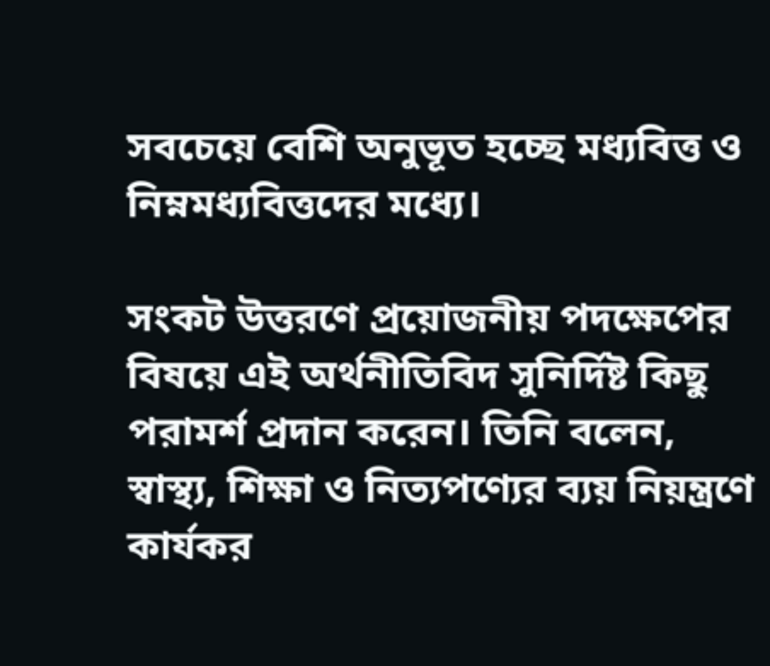সবচেয়ে বেশি অনুভূত হচ্ছে মধ্যবিত্ত ও নিম্নমধ্যবিত্তদের মধ্যে।

সংকট উত্তরণে প্রয়োজনীয় পদক্ষেপের বিষয়ে এই অর্থনীতিবিদ সুনির্দিষ্ট কিছু পরামর্শ প্রদান করেন। তিনি বলেন, স্বাস্থ্য, শিক্ষা ও নিত্যপণ্যের ব্যয় নিয়ন্ত্রণে কার্যকর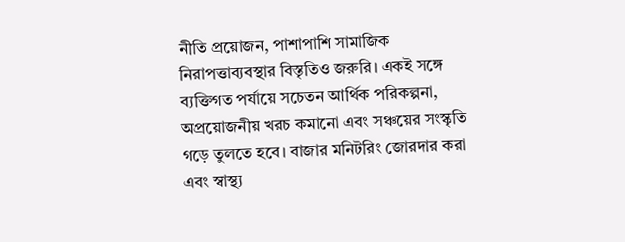নীতি প্রয়োজন, পাশাপাশি সামাজিক নিরাপত্তাব্যবস্থার বিস্তৃতিও জরুরি। একই সঙ্গে ব্যক্তিগত পর্যায়ে সচেতন আর্থিক পরিকল্পনা, অপ্রয়োজনীয় খরচ কমানো এবং সঞ্চয়ের সংস্কৃতি গড়ে তুলতে হবে। বাজার মনিটরিং জোরদার করা এবং স্বাস্থ্য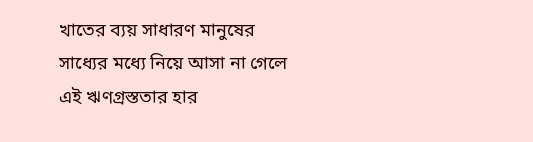খাতের ব্যয় সাধারণ মানুষের সাধ্যের মধ্যে নিয়ে আসা না গেলে এই ঋণগ্রস্ততার হার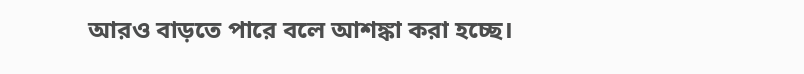আরও বাড়তে পারে বলে আশঙ্কা করা হচ্ছে।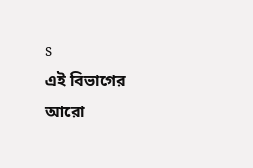s
এই বিভাগের আরো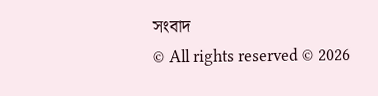সংবাদ
© All rights reserved © 2026